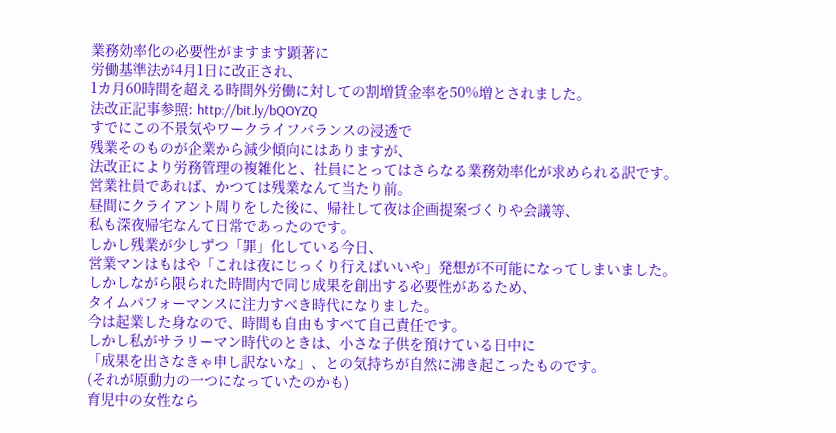業務効率化の必要性がますます顕著に
労働基準法が4月1日に改正され、
1カ月60時間を超える時間外労働に対しての割増賃金率を50%増とされました。
法改正記事参照: http://bit.ly/bQOYZQ
すでにこの不景気やワークライフバランスの浸透で
残業そのものが企業から減少傾向にはありますが、
法改正により労務管理の複雑化と、社員にとってはさらなる業務効率化が求められる訳です。
営業社員であれば、かつては残業なんて当たり前。
昼間にクライアント周りをした後に、帰社して夜は企画提案づくりや会議等、
私も深夜帰宅なんて日常であったのです。
しかし残業が少しずつ「罪」化している今日、
営業マンはもはや「これは夜にじっくり行えばいいや」発想が不可能になってしまいました。
しかしながら限られた時間内で同じ成果を創出する必要性があるため、
タイムパフォーマンスに注力すべき時代になりました。
今は起業した身なので、時間も自由もすべて自己責任です。
しかし私がサラリーマン時代のときは、小さな子供を預けている日中に
「成果を出さなきゃ申し訳ないな」、との気持ちが自然に沸き起こったものです。
(それが原動力の一つになっていたのかも)
育児中の女性なら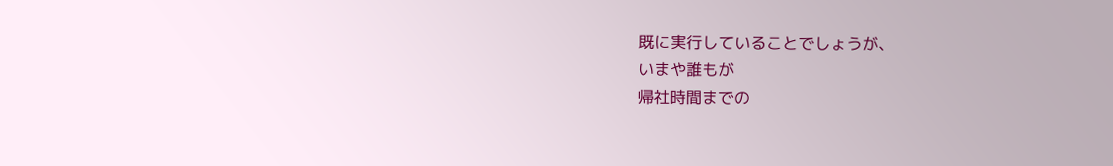既に実行していることでしょうが、
いまや誰もが
帰社時間までの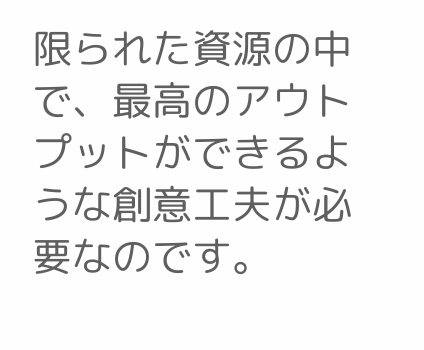限られた資源の中で、最高のアウトプットができるような創意工夫が必要なのです。